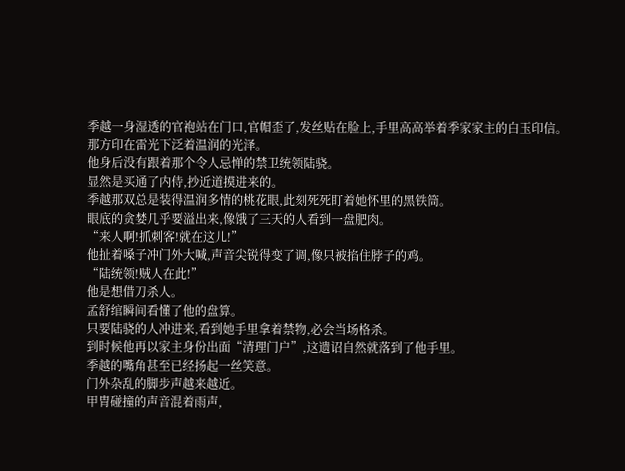季越一身湿透的官袍站在门口,官帽歪了,发丝贴在脸上,手里高高举着季家家主的白玉印信。
那方印在雷光下泛着温润的光泽。
他身后没有跟着那个令人忌惮的禁卫统领陆骁。
显然是买通了内侍,抄近道摸进来的。
季越那双总是装得温润多情的桃花眼,此刻死死盯着她怀里的黑铁筒。
眼底的贪婪几乎要溢出来,像饿了三天的人看到一盘肥肉。
“来人啊!抓刺客!就在这儿!”
他扯着嗓子冲门外大喊,声音尖锐得变了调,像只被掐住脖子的鸡。
“陆统领!贼人在此!”
他是想借刀杀人。
孟舒绾瞬间看懂了他的盘算。
只要陆骁的人冲进来,看到她手里拿着禁物,必会当场格杀。
到时候他再以家主身份出面“清理门户”,这遗诏自然就落到了他手里。
季越的嘴角甚至已经扬起一丝笑意。
门外杂乱的脚步声越来越近。
甲胄碰撞的声音混着雨声,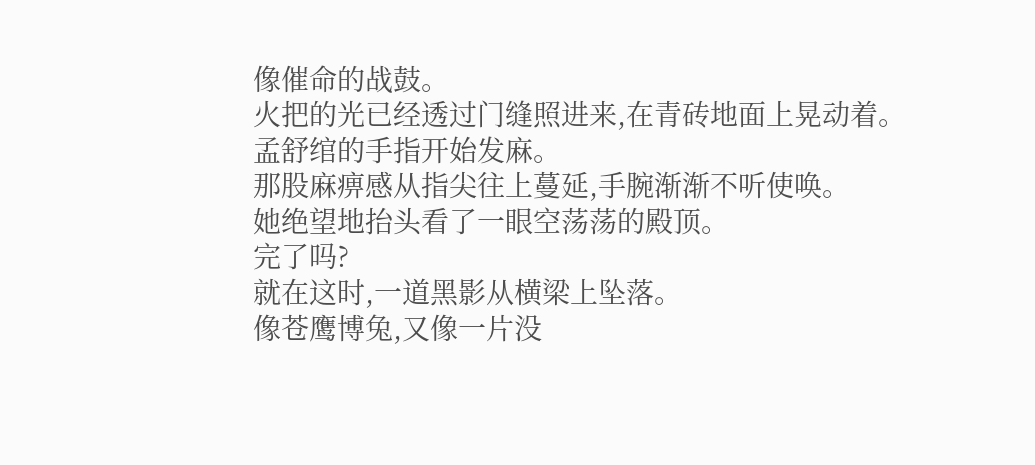像催命的战鼓。
火把的光已经透过门缝照进来,在青砖地面上晃动着。
孟舒绾的手指开始发麻。
那股麻痹感从指尖往上蔓延,手腕渐渐不听使唤。
她绝望地抬头看了一眼空荡荡的殿顶。
完了吗?
就在这时,一道黑影从横梁上坠落。
像苍鹰博兔,又像一片没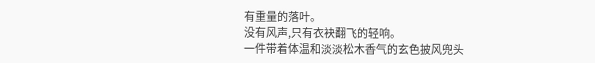有重量的落叶。
没有风声,只有衣袂翻飞的轻响。
一件带着体温和淡淡松木香气的玄色披风兜头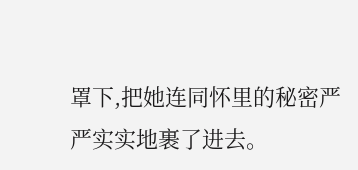罩下,把她连同怀里的秘密严严实实地裹了进去。